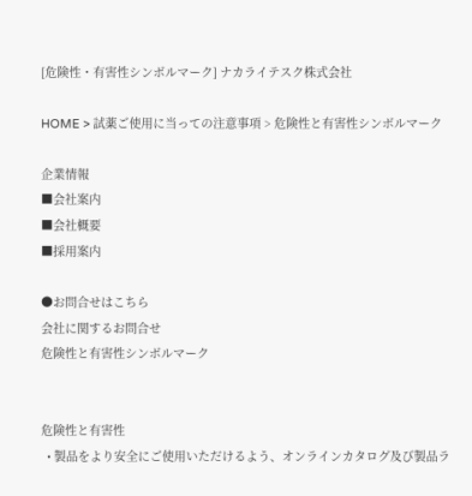[危険性・有害性シンボルマーク] ナカライテスク株式会社

HOME > 試薬ご使用に当っての注意事項 > 危険性と有害性シンボルマーク

企業情報
■会社案内
■会社概要
■採用案内

●お問合せはこちら
会社に関するお問合せ
危険性と有害性シンボルマーク


危険性と有害性
  • 製品をより安全にご使用いただけるよう、オンラインカタログ及び製品ラ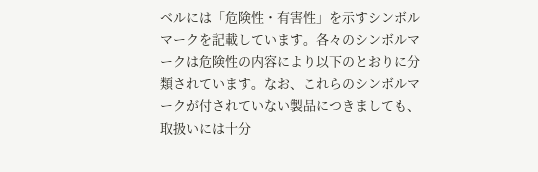ベルには「危険性・有害性」を示すシンボルマークを記載しています。各々のシンボルマークは危険性の内容により以下のとおりに分類されています。なお、これらのシンボルマークが付されていない製品につきましても、取扱いには十分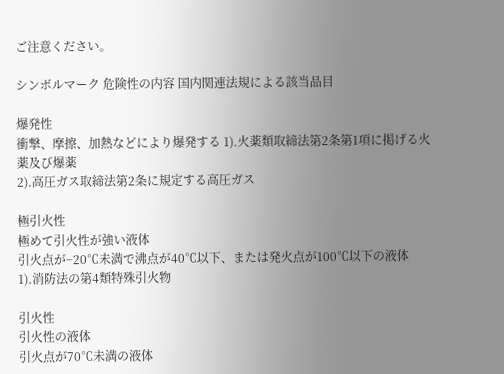ご注意ください。

シンボルマーク 危険性の内容 国内関連法規による該当品目

爆発性
衝撃、摩擦、加熱などにより爆発する 1).火薬類取締法第2条第1項に掲げる火薬及び爆薬
2).高圧ガス取締法第2条に規定する高圧ガス

極引火性
極めて引火性が強い液体
引火点が−20℃未満で沸点が40℃以下、または発火点が100℃以下の液体
1).消防法の第4類特殊引火物

引火性
引火性の液体
引火点が70℃未満の液体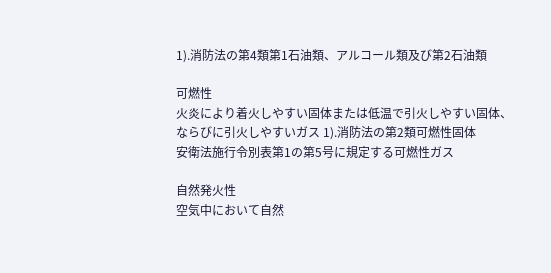1).消防法の第4類第1石油類、アルコール類及び第2石油類

可燃性
火炎により着火しやすい固体または低温で引火しやすい固体、 ならびに引火しやすいガス 1).消防法の第2類可燃性固体
安衛法施行令別表第1の第5号に規定する可燃性ガス

自然発火性
空気中において自然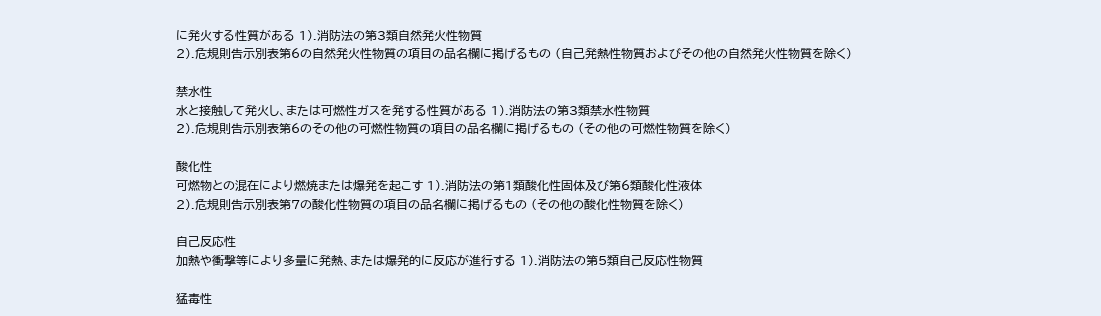に発火する性質がある 1).消防法の第3類自然発火性物質
2).危規則告示別表第6の自然発火性物質の項目の品名欄に掲げるもの (自己発熱性物質およびその他の自然発火性物質を除く)

禁水性
水と接触して発火し、または可燃性ガスを発する性質がある 1).消防法の第3類禁水性物質
2).危規則告示別表第6のその他の可燃性物質の項目の品名欄に掲げるもの (その他の可燃性物質を除く)

酸化性
可燃物との混在により燃焼または爆発を起こす 1).消防法の第1類酸化性固体及び第6類酸化性液体
2).危規則告示別表第7の酸化性物質の項目の品名欄に掲げるもの (その他の酸化性物質を除く)

自己反応性
加熱や衝撃等により多量に発熱、または爆発的に反応が進行する 1).消防法の第5類自己反応性物質

猛毒性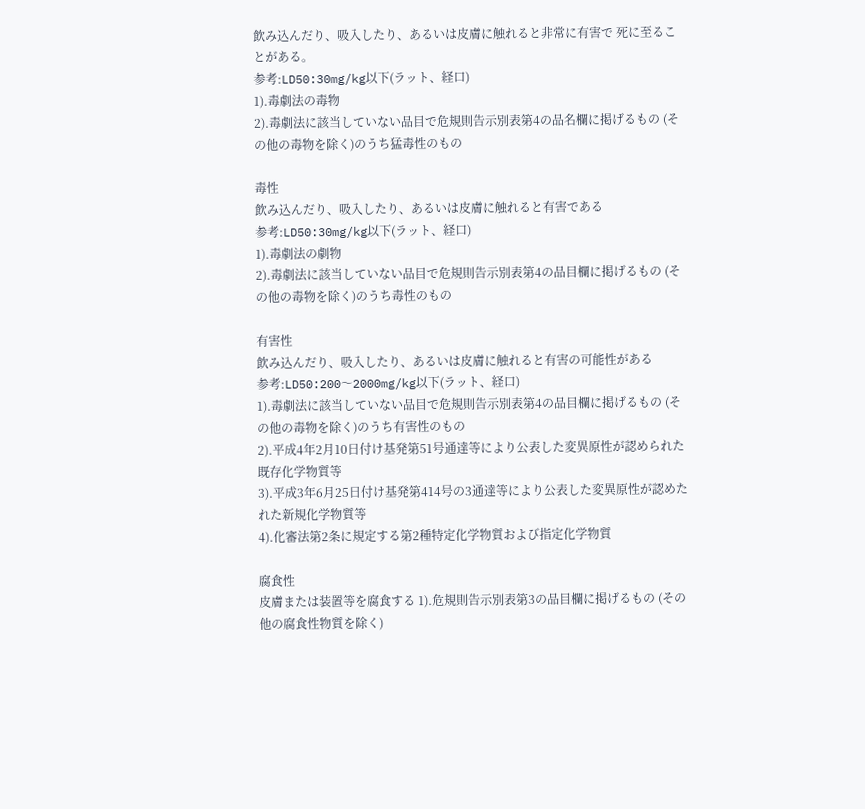飲み込んだり、吸入したり、あるいは皮膚に触れると非常に有害で 死に至ることがある。
参考:LD50:30mg/kg以下(ラット、経口)
1).毒劇法の毒物
2).毒劇法に該当していない品目で危規則告示別表第4の品名欄に掲げるもの (その他の毒物を除く)のうち猛毒性のもの

毒性
飲み込んだり、吸入したり、あるいは皮膚に触れると有害である
参考:LD50:30mg/kg以下(ラット、経口)
1).毒劇法の劇物
2).毒劇法に該当していない品目で危規則告示別表第4の品目欄に掲げるもの (その他の毒物を除く)のうち毒性のもの

有害性
飲み込んだり、吸入したり、あるいは皮膚に触れると有害の可能性がある
参考:LD50:200〜2000mg/kg以下(ラット、経口)
1).毒劇法に該当していない品目で危規則告示別表第4の品目欄に掲げるもの (その他の毒物を除く)のうち有害性のもの
2).平成4年2月10日付け基発第51号通達等により公表した変異原性が認められた既存化学物質等
3).平成3年6月25日付け基発第414号の3通達等により公表した変異原性が認めたれた新規化学物質等
4).化審法第2条に規定する第2種特定化学物質および指定化学物質

腐食性
皮膚または装置等を腐食する 1).危規則告示別表第3の品目欄に掲げるもの (その他の腐食性物質を除く)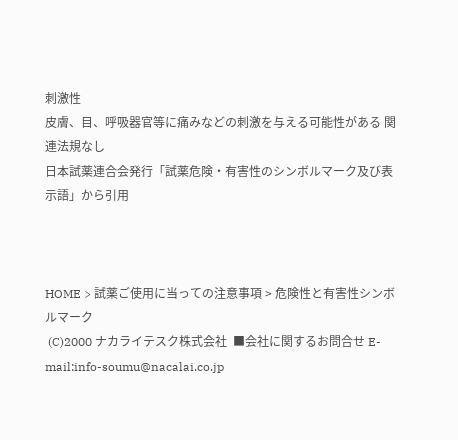刺激性
皮膚、目、呼吸器官等に痛みなどの刺激を与える可能性がある 関連法規なし
日本試薬連合会発行「試薬危険・有害性のシンボルマーク及び表示語」から引用



HOME > 試薬ご使用に当っての注意事項 > 危険性と有害性シンボルマーク
 (C)2000 ナカライテスク株式会社  ■会社に関するお問合せ E-mail:info-soumu@nacalai.co.jp